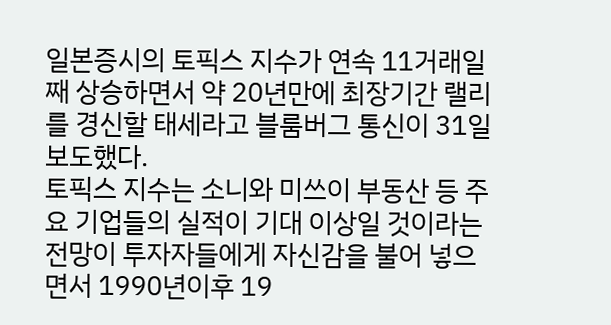일본증시의 토픽스 지수가 연속 11거래일째 상승하면서 약 20년만에 최장기간 랠리를 경신할 태세라고 블룸버그 통신이 31일 보도했다.
토픽스 지수는 소니와 미쓰이 부동산 등 주요 기업들의 실적이 기대 이상일 것이라는 전망이 투자자들에게 자신감을 불어 넣으면서 1990년이후 19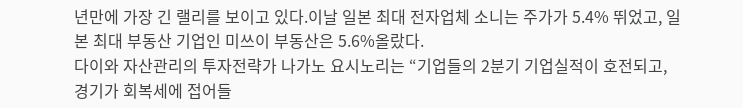년만에 가장 긴 랠리를 보이고 있다.이날 일본 최대 전자업체 소니는 주가가 5.4% 뛰었고, 일본 최대 부동산 기업인 미쓰이 부동산은 5.6%올랐다.
다이와 자산관리의 투자전략가 나가노 요시노리는 “기업들의 2분기 기업실적이 호전되고, 경기가 회복세에 접어들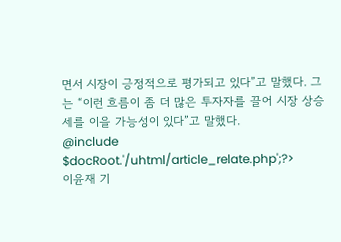면서 시장이 긍정적으로 평가되고 있다”고 말했다. 그는 “이런 흐름이 좀 더 많은 투자자를 끌어 시장 상승세를 이을 가능성이 있다”고 말했다.
@include $docRoot.'/uhtml/article_relate.php';?>
이윤재 기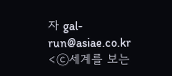자 gal-run@asiae.co.kr
<ⓒ세계를 보는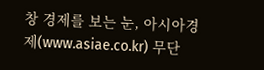창 경제를 보는 눈, 아시아경제(www.asiae.co.kr) 무단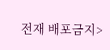전재 배포금지>